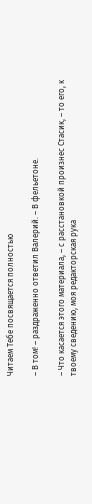Читаем Тебе посвящается полностью

– В том! – раздраженно ответил Валерий. – В фельетоне.

– Что касается этого материала, – с расстановкой произнес Стасик, – то его, к твоему сведению, моя редакторская рука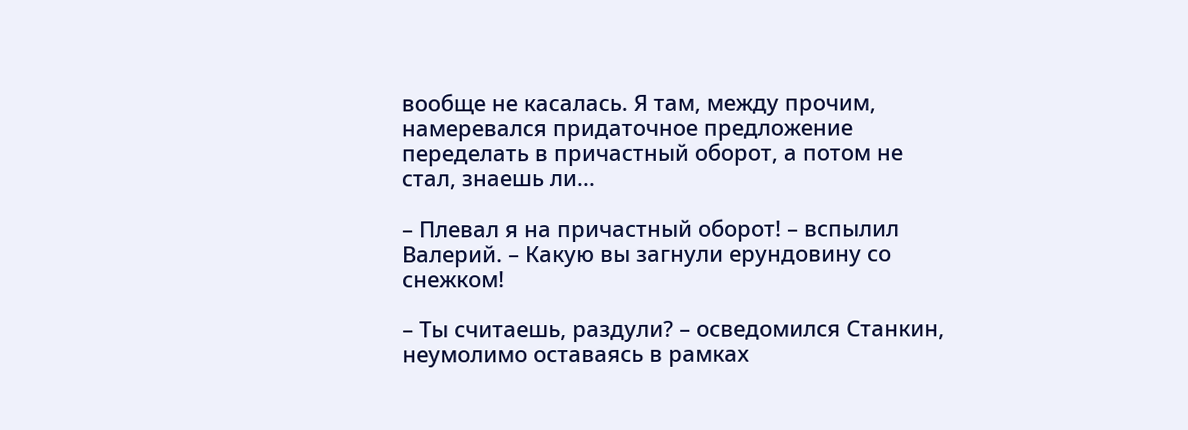вообще не касалась. Я там, между прочим, намеревался придаточное предложение переделать в причастный оборот, а потом не стал, знаешь ли...

– Плевал я на причастный оборот! – вспылил Валерий. – Какую вы загнули ерундовину со снежком!

– Ты считаешь, раздули? – осведомился Станкин, неумолимо оставаясь в рамках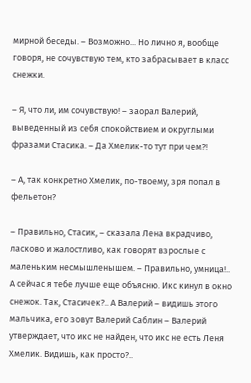мирной беседы. – Возможно... Но лично я, вообще говоря, не сочувствую тем, кто забрасывает в класс снежки.

– Я, что ли, им сочувствую! – заорал Валерий, выведенный из себя спокойствием и округлыми фразами Стасика. – Да Хмелик-то тут при чем?!

– А, так конкретно Хмелик, по-твоему, зря попал в фельетон?

– Правильно, Стасик, – сказала Лена вкрадчиво, ласково и жалостливо, как говорят взрослые с маленьким несмышленышем. – Правильно, умница!.. А сейчас я тебе лучше еще объясню. Икс кинул в окно снежок. Так, Стасичек?.. А Валерий – видишь этого мальчика, его зовут Валерий Саблин – Валерий утверждает, что икс не найден, что икс не есть Леня Хмелик. Видишь, как просто?..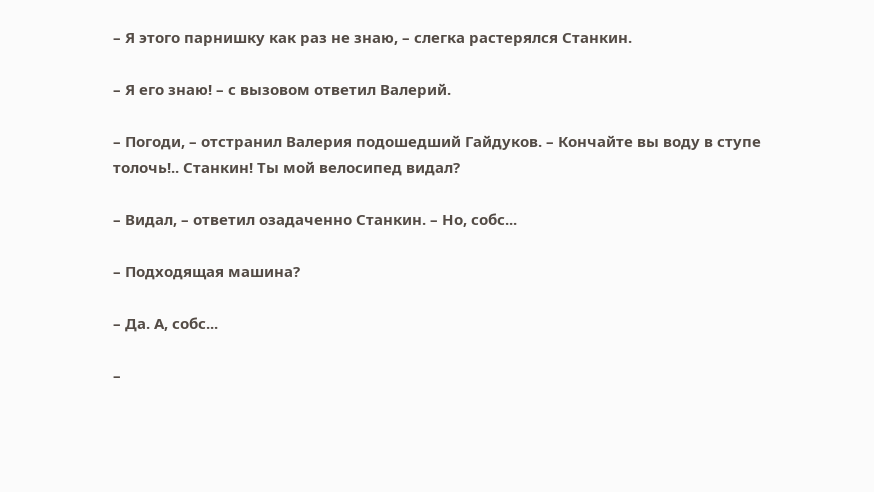– Я этого парнишку как раз не знаю, – слегка растерялся Станкин.

– Я его знаю! – с вызовом ответил Валерий.

– Погоди, – отстранил Валерия подошедший Гайдуков. – Кончайте вы воду в ступе толочь!.. Станкин! Ты мой велосипед видал?

– Видал, – ответил озадаченно Станкин. – Но, собс...

– Подходящая машина?

– Да. А, собс...

–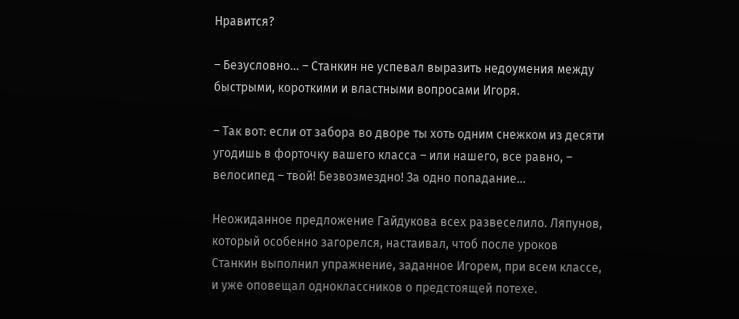Нравится?

– Безусловно... – Станкин не успевал выразить недоумения между быстрыми, короткими и властными вопросами Игоря.

– Так вот: если от забора во дворе ты хоть одним снежком из десяти угодишь в форточку вашего класса – или нашего, все равно, – велосипед – твой! Безвозмездно! За одно попадание...

Неожиданное предложение Гайдукова всех развеселило. Ляпунов, который особенно загорелся, настаивал, чтоб после уроков Станкин выполнил упражнение, заданное Игорем, при всем классе, и уже оповещал одноклассников о предстоящей потехе.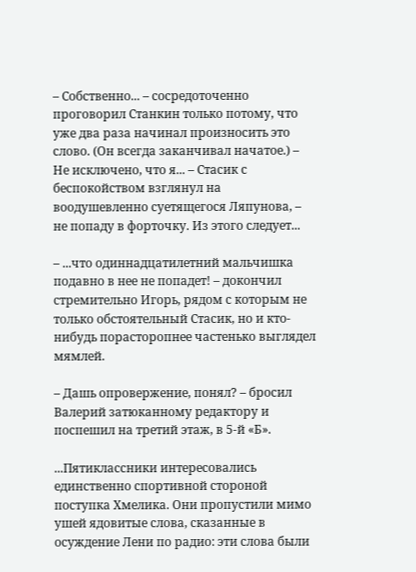– Собственно... – сосредоточенно проговорил Станкин только потому, что уже два раза начинал произносить это слово. (Он всегда заканчивал начатое.) – Не исключено, что я... – Стасик с беспокойством взглянул на воодушевленно суетящегося Ляпунова, – не попаду в форточку. Из этого следует...

– ...что одиннадцатилетний мальчишка подавно в нее не попадет! – докончил стремительно Игорь, рядом с которым не только обстоятельный Стасик, но и кто-нибудь порасторопнее частенько выглядел мямлей.

– Дашь опровержение, понял? – бросил Валерий затюканному редактору и поспешил на третий этаж, в 5-й «Б».

...Пятиклассники интересовались единственно спортивной стороной поступка Хмелика. Они пропустили мимо ушей ядовитые слова, сказанные в осуждение Лени по радио: эти слова были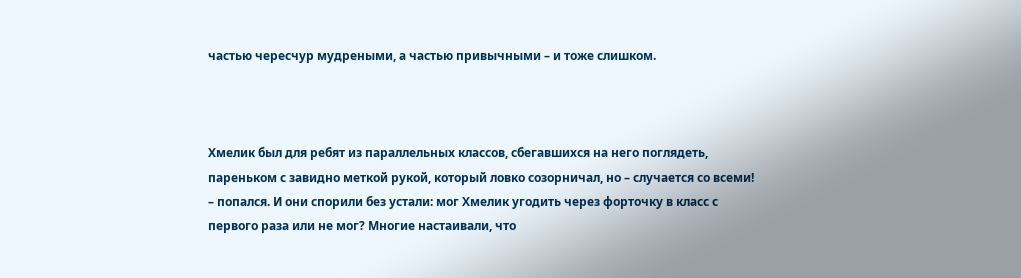частью чересчур мудреными, а частью привычными – и тоже слишком.



Хмелик был для ребят из параллельных классов, сбегавшихся на него поглядеть, пареньком с завидно меткой рукой, который ловко созорничал, но – случается со всеми! – попался. И они спорили без устали: мог Хмелик угодить через форточку в класс с первого раза или не мог? Многие настаивали, что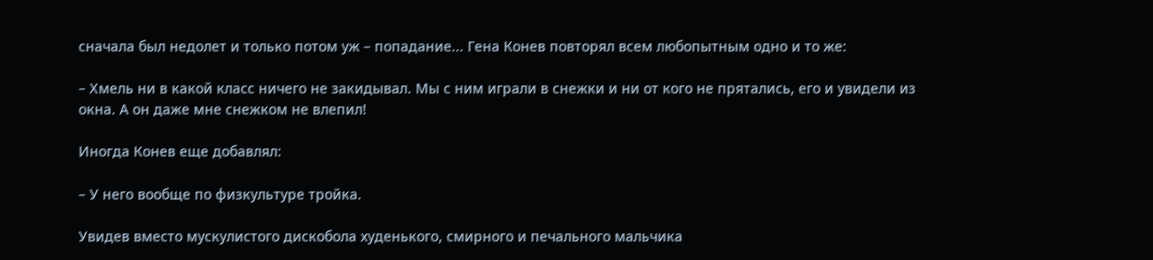сначала был недолет и только потом уж – попадание... Гена Конев повторял всем любопытным одно и то же:

– Хмель ни в какой класс ничего не закидывал. Мы с ним играли в снежки и ни от кого не прятались, его и увидели из окна. А он даже мне снежком не влепил!

Иногда Конев еще добавлял:

– У него вообще по физкультуре тройка.

Увидев вместо мускулистого дискобола худенького, смирного и печального мальчика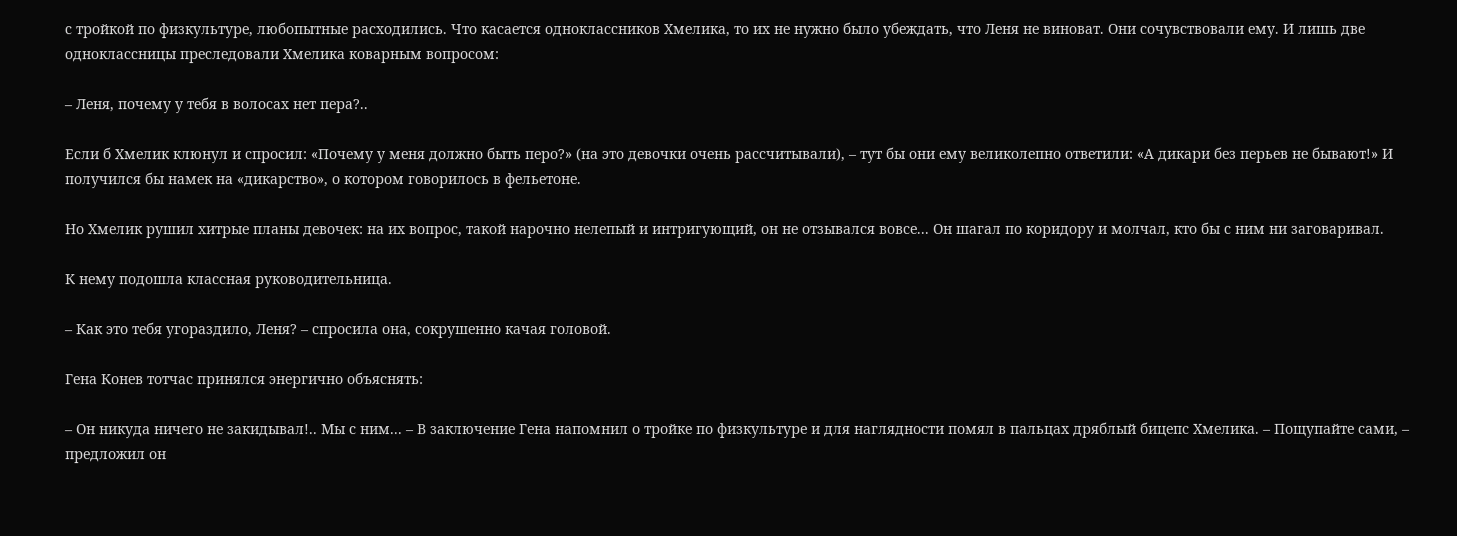с тройкой по физкультуре, любопытные расходились. Что касается одноклассников Хмелика, то их не нужно было убеждать, что Леня не виноват. Они сочувствовали ему. И лишь две одноклассницы преследовали Хмелика коварным вопросом:

– Леня, почему у тебя в волосах нет пера?..

Если б Хмелик клюнул и спросил: «Почему у меня должно быть перо?» (на это девочки очень рассчитывали), – тут бы они ему великолепно ответили: «А дикари без перьев не бывают!» И получился бы намек на «дикарство», о котором говорилось в фельетоне.

Но Хмелик рушил хитрые планы девочек: на их вопрос, такой нарочно нелепый и интригующий, он не отзывался вовсе... Он шагал по коридору и молчал, кто бы с ним ни заговаривал.

К нему подошла классная руководительница.

– Как это тебя угораздило, Леня? – спросила она, сокрушенно качая головой.

Гена Конев тотчас принялся энергично объяснять:

– Он никуда ничего не закидывал!.. Мы с ним... – В заключение Гена напомнил о тройке по физкультуре и для наглядности помял в пальцах дряблый бицепс Хмелика. – Пощупайте сами, – предложил он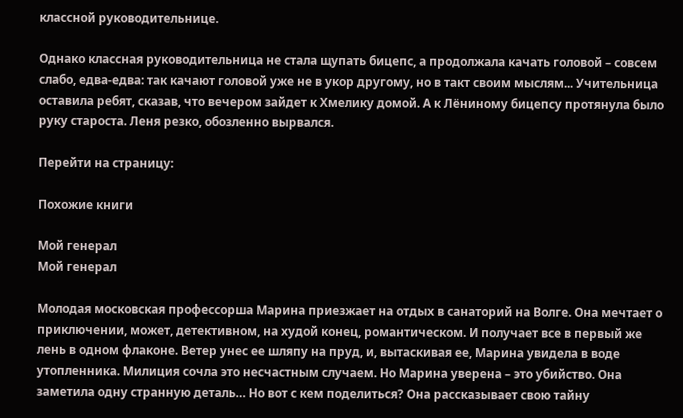классной руководительнице.

Однако классная руководительница не стала щупать бицепс, а продолжала качать головой – совсем слабо, едва-едва: так качают головой уже не в укор другому, но в такт своим мыслям... Учительница оставила ребят, сказав, что вечером зайдет к Хмелику домой. А к Лёниному бицепсу протянула было руку староста. Леня резко, обозленно вырвался.

Перейти на страницу:

Похожие книги

Мой генерал
Мой генерал

Молодая московская профессорша Марина приезжает на отдых в санаторий на Волге. Она мечтает о приключении, может, детективном, на худой конец, романтическом. И получает все в первый же лень в одном флаконе. Ветер унес ее шляпу на пруд, и, вытаскивая ее, Марина увидела в воде утопленника. Милиция сочла это несчастным случаем. Но Марина уверена – это убийство. Она заметила одну странную деталь… Но вот с кем поделиться? Она рассказывает свою тайну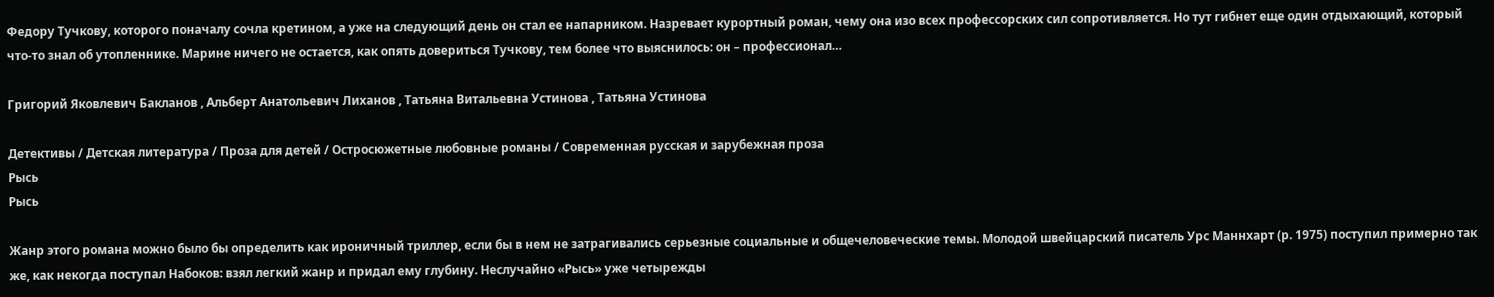Федору Тучкову, которого поначалу сочла кретином, а уже на следующий день он стал ее напарником. Назревает курортный роман, чему она изо всех профессорских сил сопротивляется. Но тут гибнет еще один отдыхающий, который что-то знал об утопленнике. Марине ничего не остается, как опять довериться Тучкову, тем более что выяснилось: он – профессионал…

Григорий Яковлевич Бакланов , Альберт Анатольевич Лиханов , Татьяна Витальевна Устинова , Татьяна Устинова

Детективы / Детская литература / Проза для детей / Остросюжетные любовные романы / Современная русская и зарубежная проза
Рысь
Рысь

Жанр этого романа можно было бы определить как ироничный триллер, если бы в нем не затрагивались серьезные социальные и общечеловеческие темы. Молодой швейцарский писатель Урс Маннхарт (р. 1975) поступил примерно так же, как некогда поступал Набоков: взял легкий жанр и придал ему глубину. Неслучайно «Рысь» уже четырежды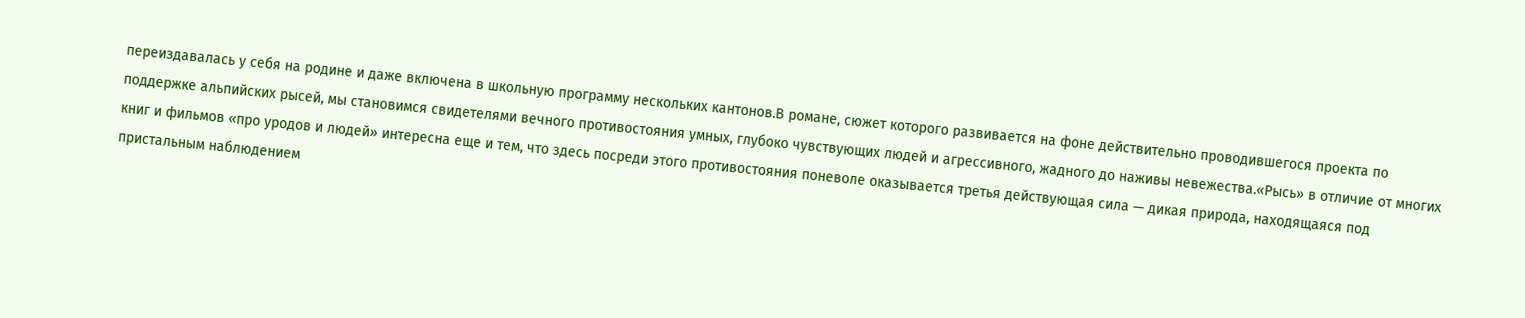переиздавалась у себя на родине и даже включена в школьную программу нескольких кантонов.В романе, сюжет которого развивается на фоне действительно проводившегося проекта по поддержке альпийских рысей, мы становимся свидетелями вечного противостояния умных, глубоко чувствующих людей и агрессивного, жадного до наживы невежества.«Рысь» в отличие от многих книг и фильмов «про уродов и людей» интересна еще и тем, что здесь посреди этого противостояния поневоле оказывается третья действующая сила — дикая природа, находящаяся под пристальным наблюдением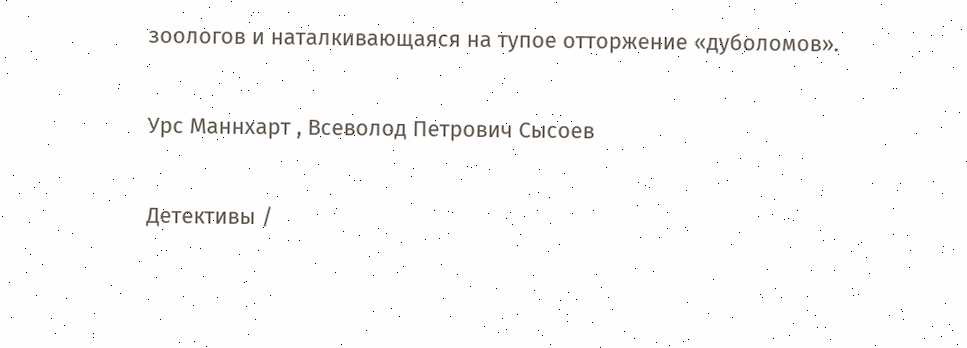зоологов и наталкивающаяся на тупое отторжение «дуболомов».

Урс Маннхарт , Всеволод Петрович Сысоев

Детективы /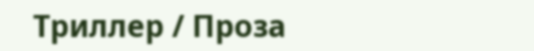Триллер / Проза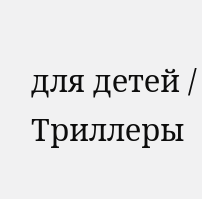для детей / Триллеры